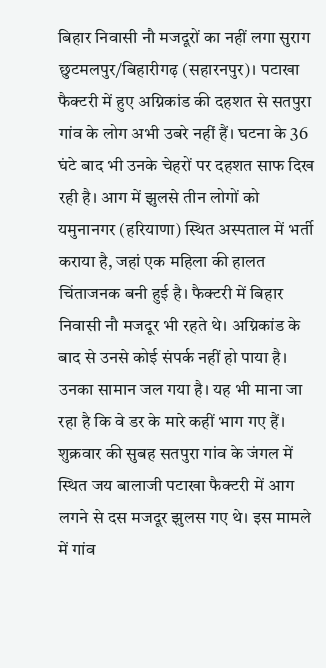बिहार निवासी नौ मजदूरों का नहीं लगा सुराग
छुटमलपुर/बिहारीगढ़ (सहारनपुर)। पटाखा फैक्टरी में हुए अग्निकांड की दहशत से सतपुरा गांव के लोग अभी उबरे नहीं हैं। घटना के 36 घंटे बाद भी उनके चेहरों पर दहशत साफ दिख रही है। आग में झुलसे तीन लोगों को यमुनानगर (हरियाणा) स्थित अस्पताल में भर्ती कराया है, जहां एक महिला की हालत चिंताजनक बनी हुई है। फैक्टरी में बिहार निवासी नौ मजदूर भी रहते थे। अग्निकांड के बाद से उनसे कोई संपर्क नहीं हो पाया है। उनका सामान जल गया है। यह भी माना जा रहा है कि वे डर के मारे कहीं भाग गए हैं।
शुक्रवार की सुबह सतपुरा गांव के जंगल में स्थित जय बालाजी पटाखा फैक्टरी में आग लगने से दस मजदूर झुलस गए थे। इस मामले में गांव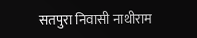सतपुरा निवासी नाथीराम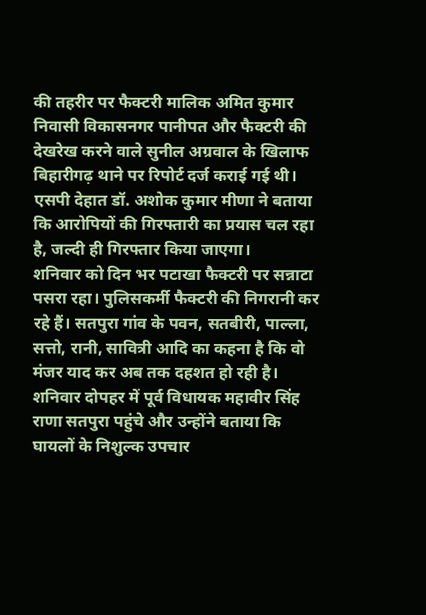की तहरीर पर फैक्टरी मालिक अमित कुमार निवासी विकासनगर पानीपत और फैक्टरी की देखरेख करने वाले सुनील अग्रवाल के खिलाफ बिहारीगढ़ थाने पर रिपोर्ट दर्ज कराई गई थी। एसपी देहात डॉ. अशोक कुमार मीणा ने बताया कि आरोपियों की गिरफ्तारी का प्रयास चल रहा है, जल्दी ही गिरफ्तार किया जाएगा।
शनिवार को दिन भर पटाखा फैक्टरी पर सन्नाटा पसरा रहा। पुलिसकर्मी फैक्टरी की निगरानी कर रहे हैं। सतपुरा गांव के पवन, सतबीरी, पाल्ला, सत्तो, रानी, सावित्री आदि का कहना है कि वो मंजर याद कर अब तक दहशत हो रही है। शनिवार दोपहर में पूर्व विधायक महावीर सिंह राणा सतपुरा पहुंचे और उन्होंने बताया कि घायलों के निशुल्क उपचार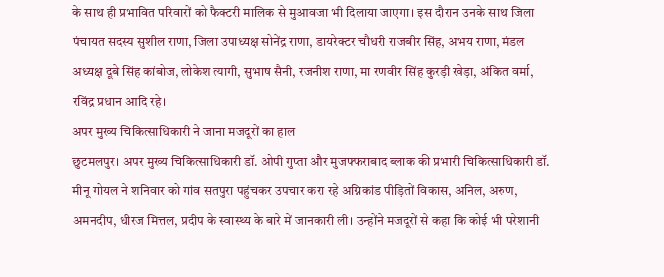के साथ ही प्रभावित परिवारों को फैक्टरी मालिक से मुआवजा भी दिलाया जाएगा। इस दौरान उनके साथ जिला पंचायत सदस्य सुशील राणा, जिला उपाध्यक्ष सोनेंद्र राणा, डायरेक्टर चौधरी राजबीर सिंह, अभय राणा, मंडल अध्यक्ष दूबे सिंह कांबोज, लोकेश त्यागी, सुभाष सैनी, रजनीश राणा, मा रणवीर सिंह कुरड़ी खेड़ा, अंकित वर्मा, रविंद्र प्रधान आदि रहे।
अपर मुख्य चिकित्साधिकारी ने जाना मजदूरों का हाल
छुटमलपुर। अपर मुख्य चिकित्साधिकारी डॉ. ओपी गुप्ता और मुजफ्फराबाद ब्लाक की प्रभारी चिकित्साधिकारी डॉ. मीनू गोयल ने शनिवार को गांव सतपुरा पहुंचकर उपचार करा रहे अग्निकांड पीड़ितों विकास, अनिल, अरुण, अमनदीप, धीरज मित्तल, प्रदीप के स्वास्थ्य के बारे में जानकारी ली। उन्होंने मजदूरों से कहा कि कोई भी परेशानी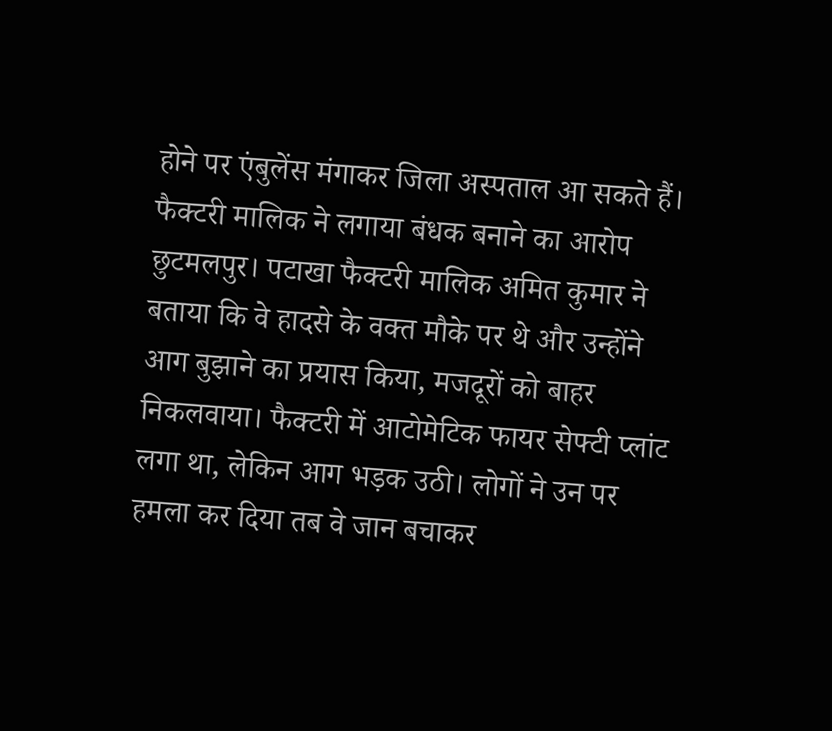होने पर एंबुलेंस मंगाकर जिला अस्पताल आ सकते हैं।
फैक्टरी मालिक ने लगाया बंधक बनाने का आरोप
छुटमलपुर। पटाखा फैक्टरी मालिक अमित कुमार ने बताया कि वे हादसे के वक्त मौके पर थे और उन्होंने आग बुझाने का प्रयास किया, मजदूरों को बाहर निकलवाया। फैक्टरी में आटोमेटिक फायर सेफ्टी प्लांट लगा था, लेकिन आग भड़क उठी। लोगों ने उन पर हमला कर दिया तब वे जान बचाकर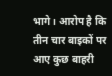भागे। आरोप है कि तीन चार बाइकों पर आए कुछ बाहरी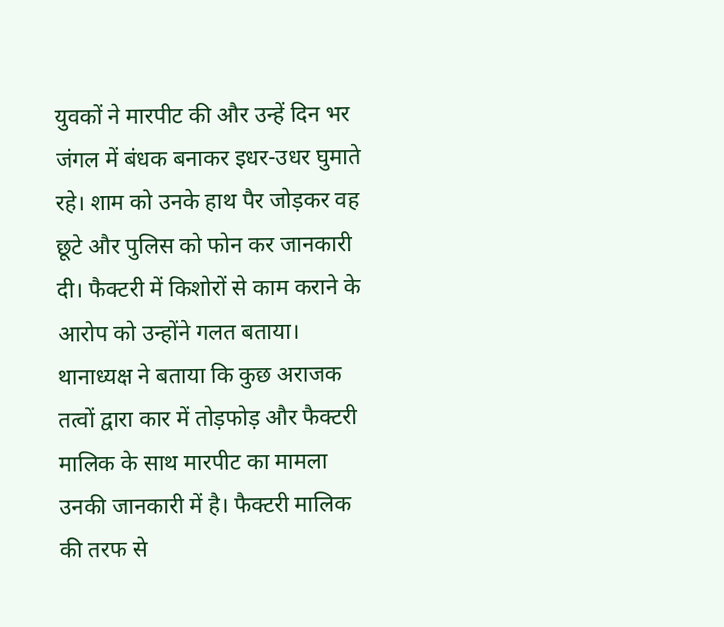युवकों ने मारपीट की और उन्हें दिन भर जंगल में बंधक बनाकर इधर-उधर घुमाते रहे। शाम को उनके हाथ पैर जोड़कर वह छूटे और पुलिस को फोन कर जानकारी दी। फैक्टरी में किशोरों से काम कराने के आरोप को उन्होंने गलत बताया। थानाध्यक्ष ने बताया कि कुछ अराजक तत्वों द्वारा कार में तोड़फोड़ और फैक्टरी मालिक के साथ मारपीट का मामला उनकी जानकारी में है। फैक्टरी मालिक की तरफ से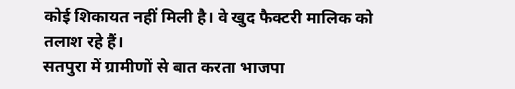कोई शिकायत नहीं मिली है। वे खुद फैक्टरी मालिक को तलाश रहे हैं।
सतपुरा में ग्रामीणों से बात करता भाजपा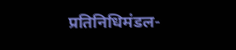प्रतिनिधिमंडल-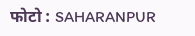फोटो : SAHARANPUR